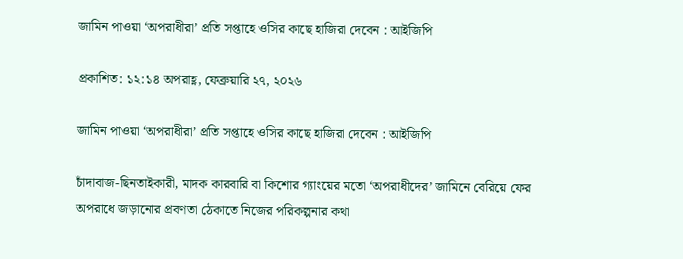জামিন পাওয়া ‘অপরাধীরা’ প্রতি সপ্তাহে ওসির কাছে হাজিরা দেবেন : আইজিপি

প্রকাশিত: ১২:১৪ অপরাহ্ণ, ফেব্রুয়ারি ২৭, ২০২৬

জামিন পাওয়া ‘অপরাধীরা’ প্রতি সপ্তাহে ওসির কাছে হাজিরা দেবেন : আইজিপি

চাঁদাবাজ-ছিনতাইকারী, মাদক কারবারি বা কিশোর গ্যাংয়ের মতো ‘অপরাধীদের’ জামিনে বেরিয়ে ফের অপরাধে জড়ানোর প্রবণতা ঠেকাতে নিজের পরিকল্পনার কথা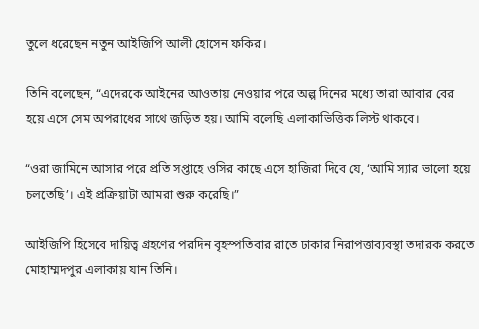তুলে ধরেছেন নতুন আইজিপি আলী হোসেন ফকির।

তিনি বলেছেন, “এদেরকে আইনের আওতায় নেওয়ার পরে অল্প দিনের মধ্যে তারা আবার বের হয়ে এসে সেম অপরাধের সাথে জড়িত হয়। আমি বলেছি এলাকাভিত্তিক লিস্ট থাকবে।

“ওরা জামিনে আসার পরে প্রতি সপ্তাহে ওসির কাছে এসে হাজিরা দিবে যে, ‘আমি স্যার ভালো হয়ে চলতেছি’। এই প্রক্রিয়াটা আমরা শুরু করেছি।”

আইজিপি হিসেবে দায়িত্ব গ্রহণের পরদিন বৃহস্পতিবার রাতে ঢাকার নিরাপত্তাব্যবস্থা তদারক করতে মোহাম্মদপুর এলাকায় যান তিনি।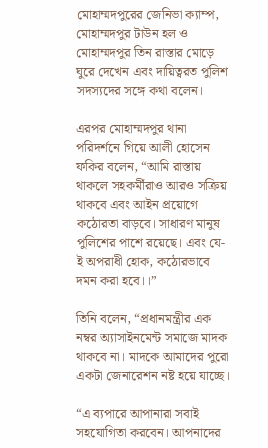মোহাম্মদপুরের জেনিভা ক্যাম্প, মোহাম্মদপুর টাউন হল ও মোহাম্মদপুর তিন রাস্তার মোড়ে ঘুরে দেখেন এবং দায়িত্বরত পুলিশ সদস্যদের সঙ্গে কথা বলেন।

এরপর মোহাম্মদপুর থানা পরিদর্শনে গিয়ে আলী হোসেন ফকির বলেন, “আমি রাস্তায় থাকলে সহকর্মীরাও আরও সক্রিয় থাকবে এবং আইন প্রয়োগে কঠোরতা বাড়বে। সাধারণ মানুষ পুলিশের পাশে রয়েছে। এবং যে-ই অপরাধী হোক, কঠোরভাবে দমন করা হবে।।”

তিনি বলেন, “প্রধানমন্ত্রীর এক নম্বর অ্যাসাইনমেন্ট সমাজে মাদক থাকবে না। মাদকে আমাদের পুরো একটা জেনারেশন নষ্ট হয়ে যাচ্ছে।

“এ ব্যপারে আপানারা সবাই সহযোগিতা করবেন। আপনাদের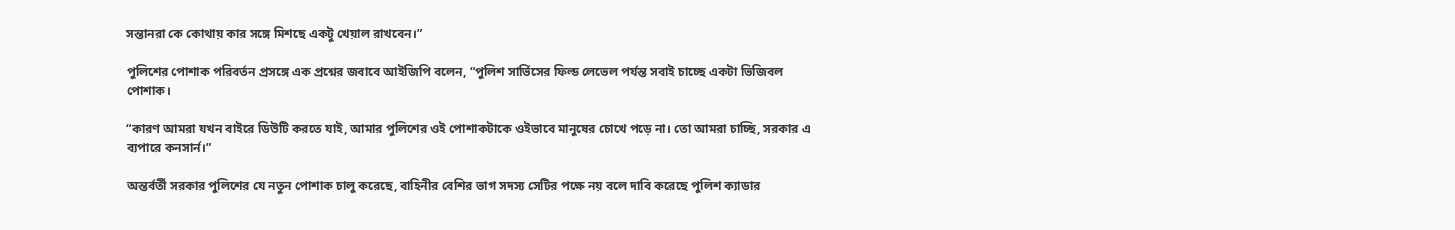সন্তানরা কে কোথায় কার সঙ্গে মিশছে একটু খেয়াল রাখবেন।”

পুলিশের পোশাক পরিবর্তন প্রসঙ্গে এক প্রশ্নের জবাবে আইজিপি বলেন, “পুলিশ সার্ভিসের ফিল্ড লেভেল পর্যন্ত সবাই চাচ্ছে একটা ভিজিবল পোশাক।

“কারণ আমরা যখন বাইরে ডিউটি করতে যাই, আমার পুলিশের ওই পোশাকটাকে ওইভাবে মানুষের চোখে পড়ে না। তো আমরা চাচ্ছি, সরকার এ ব্যপারে কনসার্ন।”

অন্তর্বর্তী সরকার পুলিশের যে নতুন পোশাক চালু করেছে, বাহিনীর বেশির ভাগ সদস্য সেটির পক্ষে নয় বলে দাবি করেছে পুলিশ ক্যাডার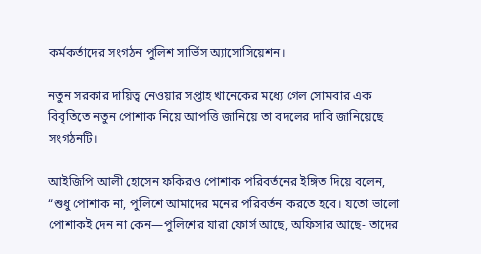কর্মকর্তাদের সংগঠন পুলিশ সার্ভিস অ্যাসোসিয়েশন।

নতুন সরকার দায়িত্ব নেওয়ার সপ্তাহ খানেকের মধ্যে গেল সোমবার এক বিবৃতিতে নতুন পোশাক নিয়ে আপত্তি জানিয়ে তা বদলের দাবি জানিয়েছে সংগঠনটি।

আইজিপি আলী হোসেন ফকিরও পোশাক পরিবর্তনের ইঙ্গিত দিয়ে বলেন, “শুধু পোশাক না, পুলিশে আমাদের মনের পরিবর্তন করতে হবে। যতো ভালো পোশাকই দেন না কেন—পুলিশের যারা ফোর্স আছে, অফিসার আছে- তাদের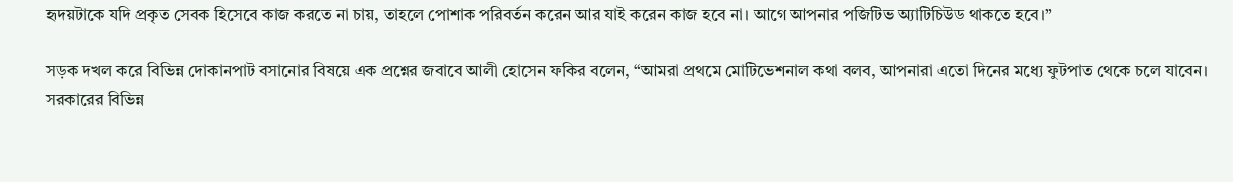হৃদয়টাকে যদি প্রকৃত সেবক হিসেবে কাজ করতে না চায়, তাহলে পোশাক পরিবর্তন করেন আর যাই করেন কাজ হবে না। আগে আপনার পজিটিভ অ্যাটিচিউড থাকতে হবে।”

সড়ক দখল করে বিভিন্ন দোকানপাট বসানোর বিষয়ে এক প্রশ্নের জবাবে আলী হোসেন ফকির বলেন, “আমরা প্রথমে মোটিভেশনাল কথা বলব, আপনারা এতো দিনের মধ্যে ফুটপাত থেকে চলে যাবেন। সরকারের বিভিন্ন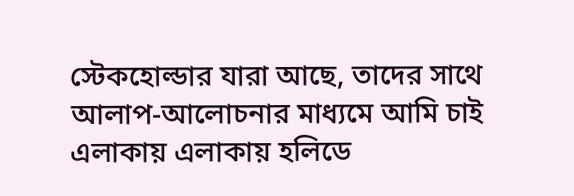স্টেকহোল্ডার যারা আছে, তাদের সাথে আলাপ-আলোচনার মাধ্যমে আমি চাই এলাকায় এলাকায় হলিডে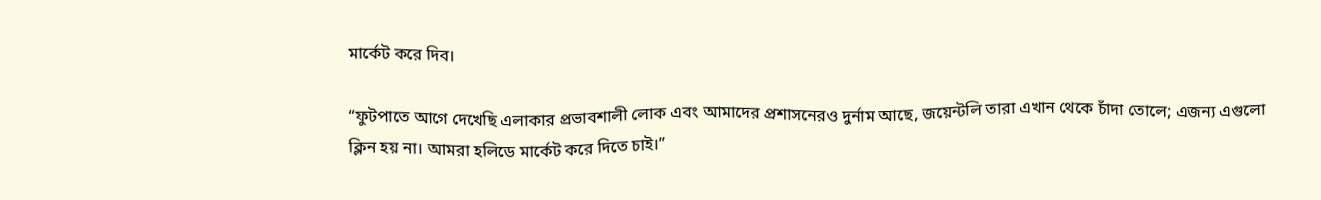মার্কেট করে দিব।

“ফুটপাতে আগে দেখেছি এলাকার প্রভাবশালী লোক এবং আমাদের প্রশাসনেরও দুর্নাম আছে, জয়েন্টলি তারা এখান থেকে চাঁদা তোলে; এজন্য এগুলো ক্লিন হয় না। আমরা হলিডে মার্কেট করে দিতে চাই।”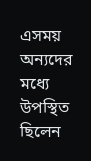এসময় অন্যদের মধ্যে উপস্থিত ছিলেন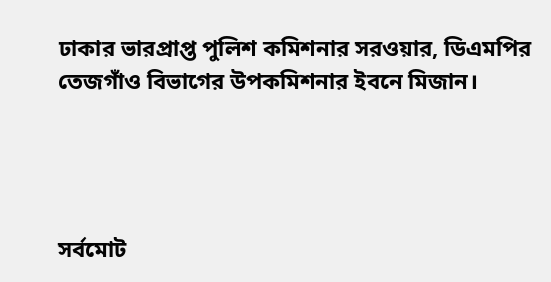ঢাকার ভারপ্রাপ্ত পুলিশ কমিশনার সরওয়ার, ডিএমপির তেজগাঁও বিভাগের উপকমিশনার ইবনে মিজান।




সর্বমোট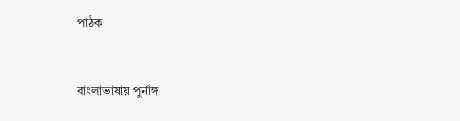পাঠক


বাংলাভাষায় পুর্নাঙ্গ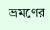ভ্রমণের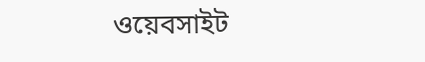ওয়েবসাইট